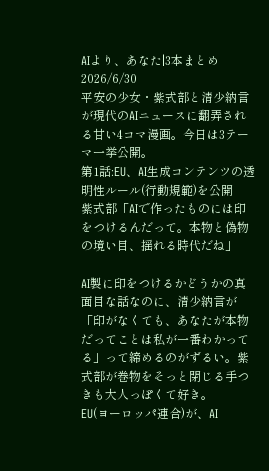AIより、あなた|3本まとめ 2026/6/30
平安の少女・紫式部と清少納言が現代のAIニュースに翻弄される甘い4コマ漫画。今日は3テーマ一挙公開。
第1話:EU、AI生成コンテンツの透明性ルール(行動規範)を公開
紫式部「AIで作ったものには印をつけるんだって。本物と偽物の境い目、揺れる時代だね」

AI製に印をつけるかどうかの真面目な話なのに、清少納言が「印がなくても、あなたが本物だってことは私が一番わかってる」って締めるのがずるい。紫式部が巻物をそっと閉じる手つきも大人っぽくて好き。
EU(ヨーロッパ連合)が、AI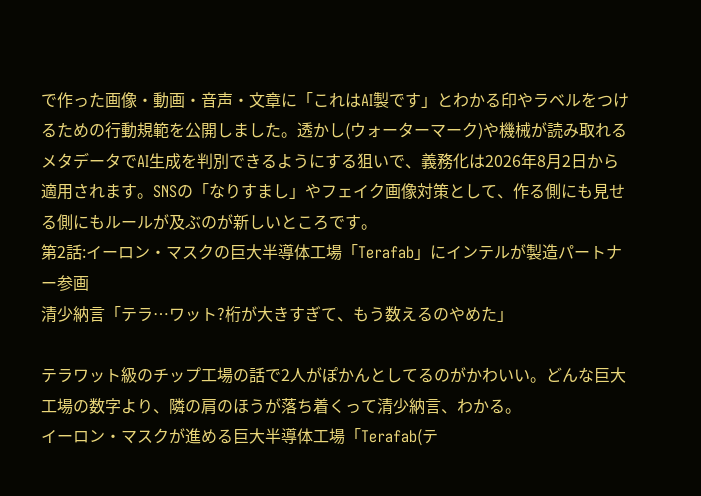で作った画像・動画・音声・文章に「これはAI製です」とわかる印やラベルをつけるための行動規範を公開しました。透かし(ウォーターマーク)や機械が読み取れるメタデータでAI生成を判別できるようにする狙いで、義務化は2026年8月2日から適用されます。SNSの「なりすまし」やフェイク画像対策として、作る側にも見せる側にもルールが及ぶのが新しいところです。
第2話:イーロン・マスクの巨大半導体工場「Terafab」にインテルが製造パートナー参画
清少納言「テラ…ワット?桁が大きすぎて、もう数えるのやめた」

テラワット級のチップ工場の話で2人がぽかんとしてるのがかわいい。どんな巨大工場の数字より、隣の肩のほうが落ち着くって清少納言、わかる。
イーロン・マスクが進める巨大半導体工場「Terafab(テ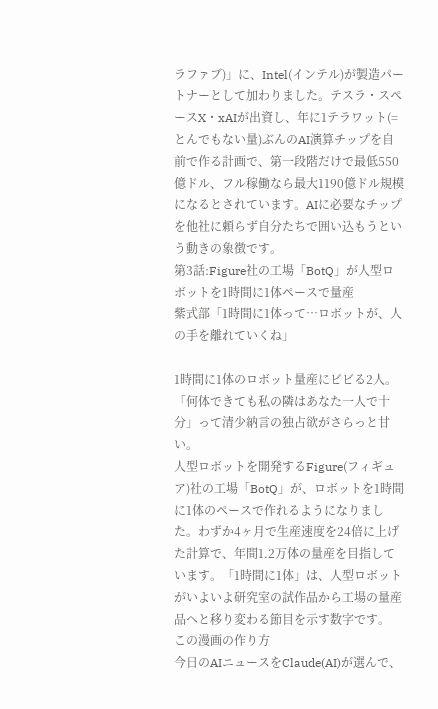ラファブ)」に、Intel(インテル)が製造パートナーとして加わりました。テスラ・スペースX・xAIが出資し、年に1テラワット(=とんでもない量)ぶんのAI演算チップを自前で作る計画で、第一段階だけで最低550億ドル、フル稼働なら最大1190億ドル規模になるとされています。AIに必要なチップを他社に頼らず自分たちで囲い込もうという動きの象徴です。
第3話:Figure社の工場「BotQ」が人型ロボットを1時間に1体ペースで量産
紫式部「1時間に1体って…ロボットが、人の手を離れていくね」

1時間に1体のロボット量産にビビる2人。「何体できても私の隣はあなた一人で十分」って清少納言の独占欲がさらっと甘い。
人型ロボットを開発するFigure(フィギュア)社の工場「BotQ」が、ロボットを1時間に1体のペースで作れるようになりました。わずか4ヶ月で生産速度を24倍に上げた計算で、年間1.2万体の量産を目指しています。「1時間に1体」は、人型ロボットがいよいよ研究室の試作品から工場の量産品へと移り変わる節目を示す数字です。
この漫画の作り方
今日のAIニュースをClaude(AI)が選んで、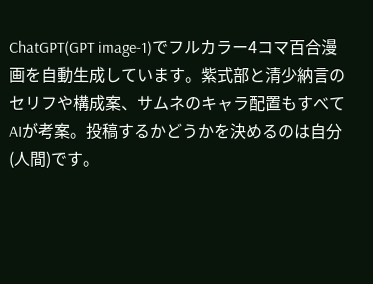ChatGPT(GPT image-1)でフルカラー4コマ百合漫画を自動生成しています。紫式部と清少納言のセリフや構成案、サムネのキャラ配置もすべてAIが考案。投稿するかどうかを決めるのは自分(人間)です。